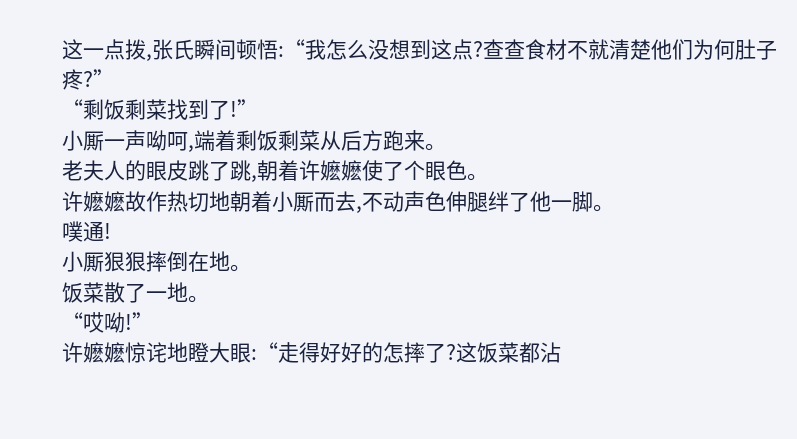这一点拨,张氏瞬间顿悟:“我怎么没想到这点?查查食材不就清楚他们为何肚子疼?”
“剩饭剩菜找到了!”
小厮一声呦呵,端着剩饭剩菜从后方跑来。
老夫人的眼皮跳了跳,朝着许嬷嬷使了个眼色。
许嬷嬷故作热切地朝着小厮而去,不动声色伸腿绊了他一脚。
噗通!
小厮狠狠摔倒在地。
饭菜散了一地。
“哎呦!”
许嬷嬷惊诧地瞪大眼:“走得好好的怎摔了?这饭菜都沾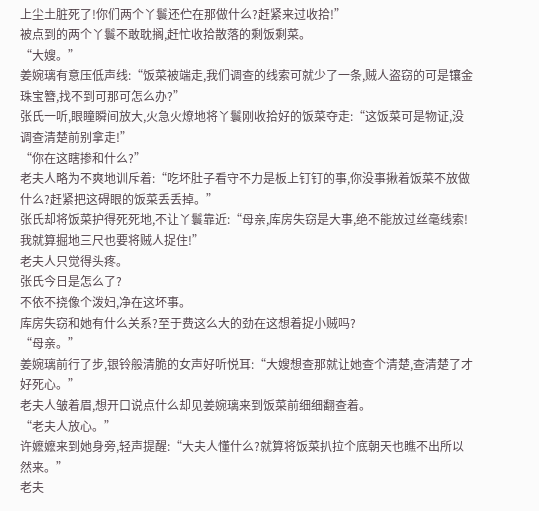上尘土脏死了!你们两个丫鬟还伫在那做什么?赶紧来过收拾!”
被点到的两个丫鬟不敢耽搁,赶忙收拾散落的剩饭剩菜。
“大嫂。”
姜婉璃有意压低声线:“饭菜被端走,我们调查的线索可就少了一条,贼人盗窃的可是镶金珠宝簪,找不到可那可怎么办?”
张氏一听,眼瞳瞬间放大,火急火燎地将丫鬟刚收拾好的饭菜夺走:“这饭菜可是物证,没调查清楚前别拿走!”
“你在这瞎掺和什么?”
老夫人略为不爽地训斥着:“吃坏肚子看守不力是板上钉钉的事,你没事揪着饭菜不放做什么?赶紧把这碍眼的饭菜丢丢掉。”
张氏却将饭菜护得死死地,不让丫鬟靠近:“母亲,库房失窃是大事,绝不能放过丝毫线索!我就算掘地三尺也要将贼人捉住!”
老夫人只觉得头疼。
张氏今日是怎么了?
不依不挠像个泼妇,净在这坏事。
库房失窃和她有什么关系?至于费这么大的劲在这想着捉小贼吗?
“母亲。”
姜婉璃前行了步,银铃般清脆的女声好听悦耳:“大嫂想查那就让她查个清楚,查清楚了才好死心。”
老夫人皱着眉,想开口说点什么却见姜婉璃来到饭菜前细细翻查着。
“老夫人放心。”
许嬷嬷来到她身旁,轻声提醒:“大夫人懂什么?就算将饭菜扒拉个底朝天也瞧不出所以然来。”
老夫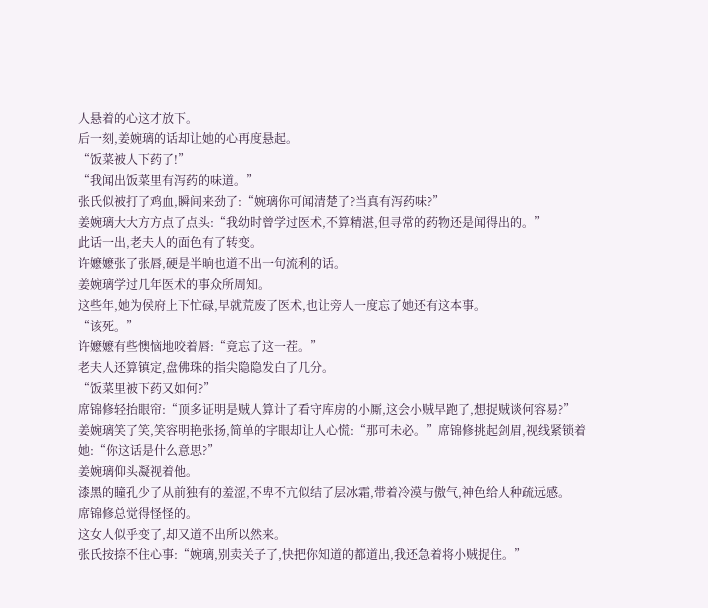人悬着的心这才放下。
后一刻,姜婉璃的话却让她的心再度悬起。
“饭菜被人下药了!”
“我闻出饭菜里有泻药的味道。”
张氏似被打了鸡血,瞬间来劲了:“婉璃你可闻清楚了?当真有泻药味?”
姜婉璃大大方方点了点头:“我幼时曾学过医术,不算精湛,但寻常的药物还是闻得出的。”
此话一出,老夫人的面色有了转变。
许嬷嬷张了张唇,硬是半晌也道不出一句流利的话。
姜婉璃学过几年医术的事众所周知。
这些年,她为侯府上下忙碌,早就荒废了医术,也让旁人一度忘了她还有这本事。
“该死。”
许嬷嬷有些懊恼地咬着唇:“竟忘了这一茬。”
老夫人还算镇定,盘佛珠的指尖隐隐发白了几分。
“饭菜里被下药又如何?”
席锦修轻抬眼帘:“顶多证明是贼人算计了看守库房的小厮,这会小贼早跑了,想捉贼谈何容易?”
姜婉璃笑了笑,笑容明艳张扬,简单的字眼却让人心慌:“那可未必。”席锦修挑起剑眉,视线紧锁着她:“你这话是什么意思?”
姜婉璃仰头凝视着他。
漆黑的瞳孔少了从前独有的羞涩,不卑不亢似结了层冰霜,带着冷漠与傲气,神色给人种疏远感。
席锦修总觉得怪怪的。
这女人似乎变了,却又道不出所以然来。
张氏按捺不住心事:“婉璃,别卖关子了,快把你知道的都道出,我还急着将小贼捉住。”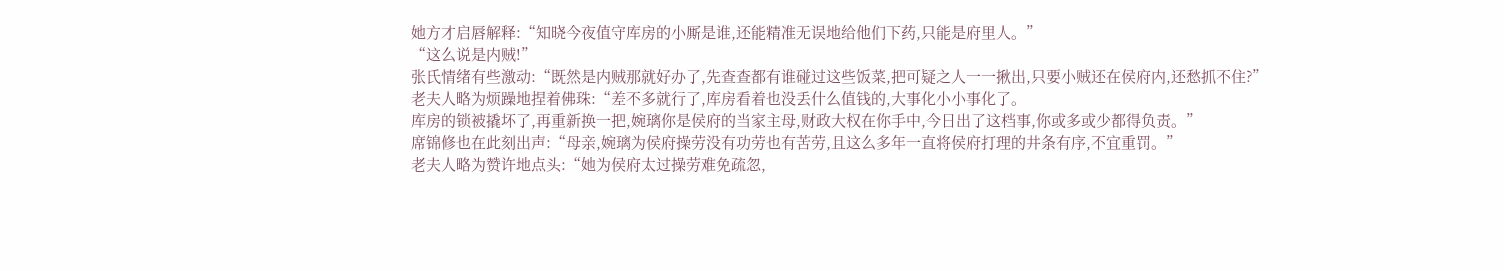她方才启唇解释:“知晓今夜值守库房的小厮是谁,还能精准无误地给他们下药,只能是府里人。”
“这么说是内贼!”
张氏情绪有些激动:“既然是内贼那就好办了,先查查都有谁碰过这些饭菜,把可疑之人一一揪出,只要小贼还在侯府内,还愁抓不住?”
老夫人略为烦躁地捏着佛珠:“差不多就行了,库房看着也没丢什么值钱的,大事化小小事化了。
库房的锁被撬坏了,再重新换一把,婉璃你是侯府的当家主母,财政大权在你手中,今日出了这档事,你或多或少都得负责。”
席锦修也在此刻出声:“母亲,婉璃为侯府操劳没有功劳也有苦劳,且这么多年一直将侯府打理的井条有序,不宜重罚。”
老夫人略为赞许地点头:“她为侯府太过操劳难免疏忽,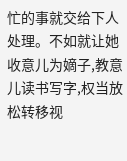忙的事就交给下人处理。不如就让她收意儿为嫡子,教意儿读书写字,权当放松转移视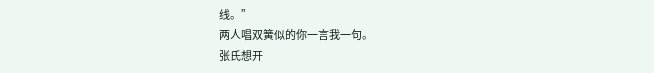线。”
两人唱双簧似的你一言我一句。
张氏想开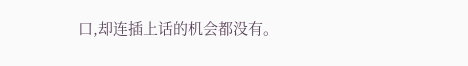口,却连插上话的机会都没有。